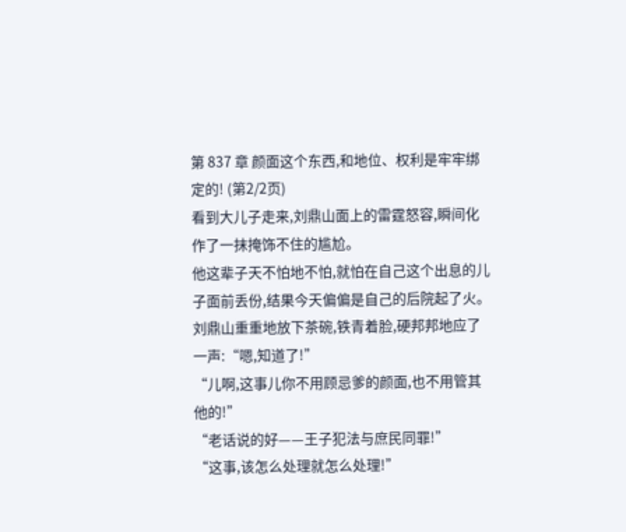第 837 章 颜面这个东西,和地位、权利是牢牢绑定的! (第2/2页)
看到大儿子走来,刘鼎山面上的雷霆怒容,瞬间化作了一抹掩饰不住的尴尬。
他这辈子天不怕地不怕,就怕在自己这个出息的儿子面前丢份,结果今天偏偏是自己的后院起了火。
刘鼎山重重地放下茶碗,铁青着脸,硬邦邦地应了一声:“嗯,知道了!”
“儿啊,这事儿你不用顾忌爹的颜面,也不用管其他的!”
“老话说的好——王子犯法与庶民同罪!”
“这事,该怎么处理就怎么处理!”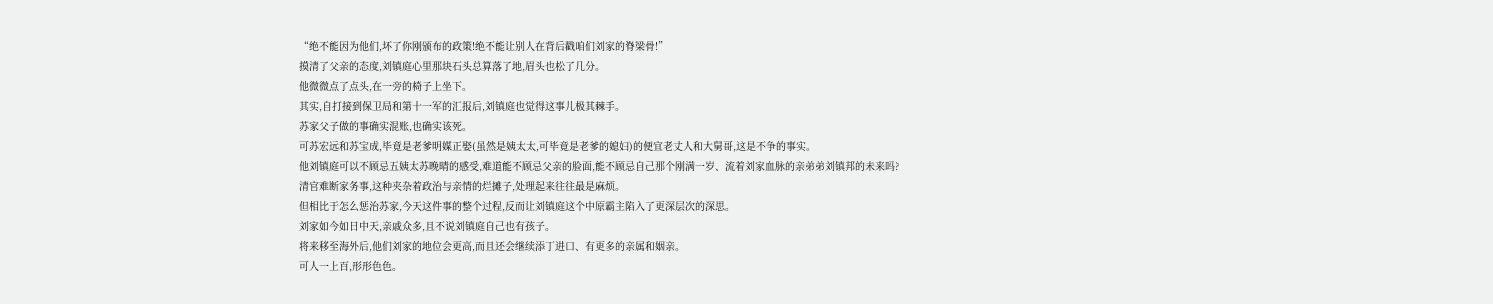“绝不能因为他们,坏了你刚颁布的政策!绝不能让别人在背后戳咱们刘家的脊梁骨!”
摸清了父亲的态度,刘镇庭心里那块石头总算落了地,眉头也松了几分。
他微微点了点头,在一旁的椅子上坐下。
其实,自打接到保卫局和第十一军的汇报后,刘镇庭也觉得这事儿极其棘手。
苏家父子做的事确实混账,也确实该死。
可苏宏远和苏宝成,毕竟是老爹明媒正娶(虽然是姨太太,可毕竟是老爹的媳妇)的便宜老丈人和大舅哥,这是不争的事实。
他刘镇庭可以不顾忌五姨太苏晚晴的感受,难道能不顾忌父亲的脸面,能不顾忌自己那个刚满一岁、流着刘家血脉的亲弟弟刘镇邦的未来吗?
清官难断家务事,这种夹杂着政治与亲情的烂摊子,处理起来往往最是麻烦。
但相比于怎么惩治苏家,今天这件事的整个过程,反而让刘镇庭这个中原霸主陷入了更深层次的深思。
刘家如今如日中天,亲戚众多,且不说刘镇庭自己也有孩子。
将来移至海外后,他们刘家的地位会更高,而且还会继续添丁进口、有更多的亲属和姻亲。
可人一上百,形形色色。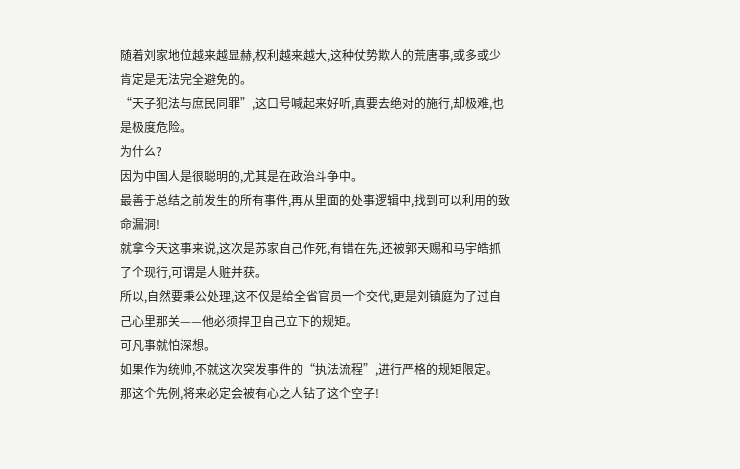随着刘家地位越来越显赫,权利越来越大,这种仗势欺人的荒唐事,或多或少肯定是无法完全避免的。
“天子犯法与庶民同罪”,这口号喊起来好听,真要去绝对的施行,却极难,也是极度危险。
为什么?
因为中国人是很聪明的,尤其是在政治斗争中。
最善于总结之前发生的所有事件,再从里面的处事逻辑中,找到可以利用的致命漏洞!
就拿今天这事来说,这次是苏家自己作死,有错在先,还被郭天赐和马宇皓抓了个现行,可谓是人赃并获。
所以,自然要秉公处理,这不仅是给全省官员一个交代,更是刘镇庭为了过自己心里那关——他必须捍卫自己立下的规矩。
可凡事就怕深想。
如果作为统帅,不就这次突发事件的“执法流程”,进行严格的规矩限定。
那这个先例,将来必定会被有心之人钻了这个空子!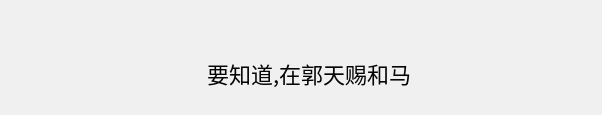要知道,在郭天赐和马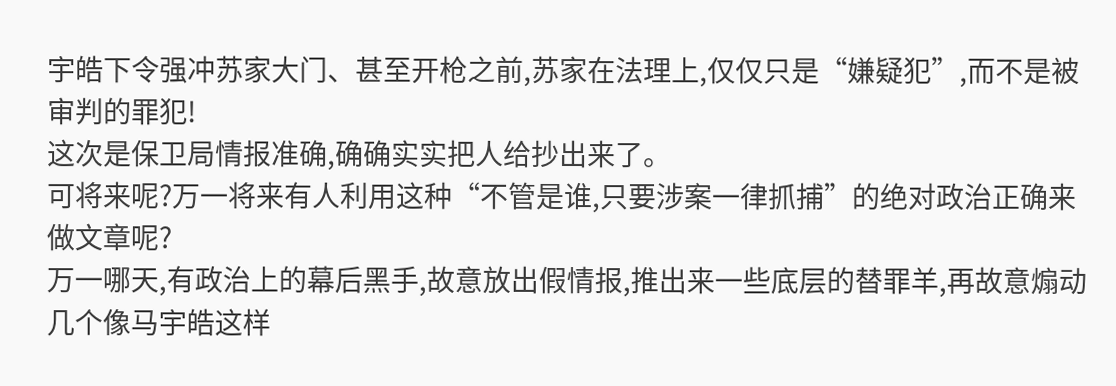宇皓下令强冲苏家大门、甚至开枪之前,苏家在法理上,仅仅只是“嫌疑犯”,而不是被审判的罪犯!
这次是保卫局情报准确,确确实实把人给抄出来了。
可将来呢?万一将来有人利用这种“不管是谁,只要涉案一律抓捕”的绝对政治正确来做文章呢?
万一哪天,有政治上的幕后黑手,故意放出假情报,推出来一些底层的替罪羊,再故意煽动几个像马宇皓这样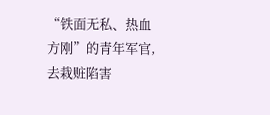“铁面无私、热血方刚”的青年军官,去栽赃陷害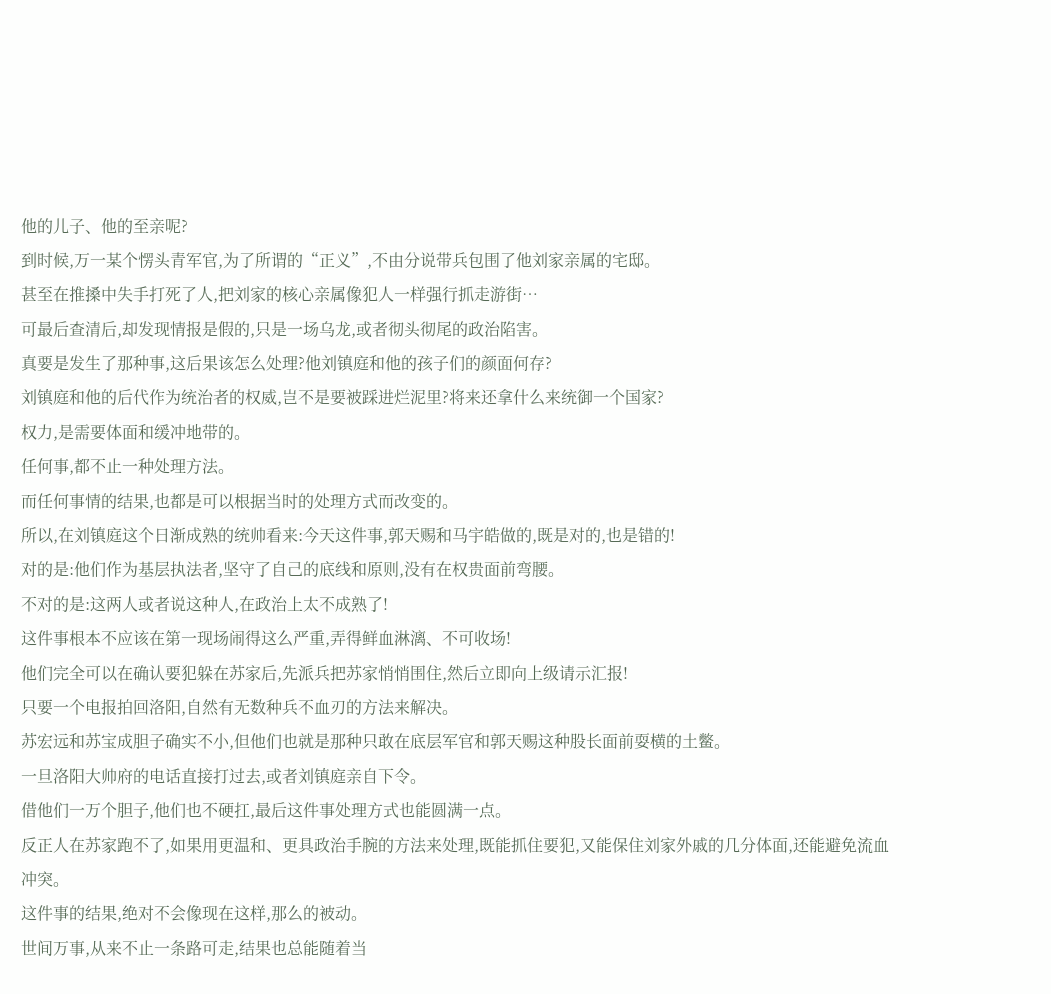他的儿子、他的至亲呢?
到时候,万一某个愣头青军官,为了所谓的“正义”,不由分说带兵包围了他刘家亲属的宅邸。
甚至在推搡中失手打死了人,把刘家的核心亲属像犯人一样强行抓走游街…
可最后查清后,却发现情报是假的,只是一场乌龙,或者彻头彻尾的政治陷害。
真要是发生了那种事,这后果该怎么处理?他刘镇庭和他的孩子们的颜面何存?
刘镇庭和他的后代作为统治者的权威,岂不是要被踩进烂泥里?将来还拿什么来统御一个国家?
权力,是需要体面和缓冲地带的。
任何事,都不止一种处理方法。
而任何事情的结果,也都是可以根据当时的处理方式而改变的。
所以,在刘镇庭这个日渐成熟的统帅看来:今天这件事,郭天赐和马宇皓做的,既是对的,也是错的!
对的是:他们作为基层执法者,坚守了自己的底线和原则,没有在权贵面前弯腰。
不对的是:这两人或者说这种人,在政治上太不成熟了!
这件事根本不应该在第一现场闹得这么严重,弄得鲜血淋漓、不可收场!
他们完全可以在确认要犯躲在苏家后,先派兵把苏家悄悄围住,然后立即向上级请示汇报!
只要一个电报拍回洛阳,自然有无数种兵不血刃的方法来解决。
苏宏远和苏宝成胆子确实不小,但他们也就是那种只敢在底层军官和郭天赐这种股长面前耍横的土鳖。
一旦洛阳大帅府的电话直接打过去,或者刘镇庭亲自下令。
借他们一万个胆子,他们也不硬扛,最后这件事处理方式也能圆满一点。
反正人在苏家跑不了,如果用更温和、更具政治手腕的方法来处理,既能抓住要犯,又能保住刘家外戚的几分体面,还能避免流血冲突。
这件事的结果,绝对不会像现在这样,那么的被动。
世间万事,从来不止一条路可走,结果也总能随着当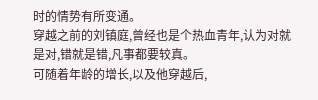时的情势有所变通。
穿越之前的刘镇庭,曾经也是个热血青年,认为对就是对,错就是错,凡事都要较真。
可随着年龄的增长,以及他穿越后,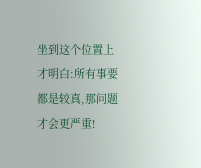坐到这个位置上才明白:所有事要都是较真,那问题才会更严重!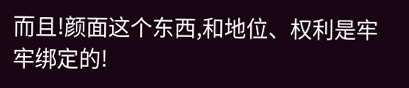而且!颜面这个东西,和地位、权利是牢牢绑定的!